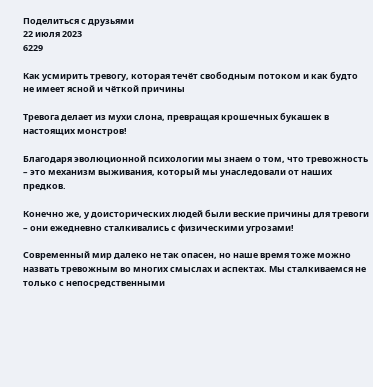Поделиться с друзьями
22 июля 2023
6229

Как усмирить тревогу, которая течёт свободным потоком и как будто не имеет ясной и чёткой причины

Тревога делает из мухи слона, превращая крошечных букашек в настоящих монстров!

Благодаря эволюционной психологии мы знаем о том, что тревожность – это механизм выживания, который мы унаследовали от наших предков.

Конечно же, у доисторических людей были веские причины для тревоги – они ежедневно сталкивались с физическими угрозами!

Современный мир далеко не так опасен, но наше время тоже можно назвать тревожным во многих смыслах и аспектах. Мы сталкиваемся не только с непосредственными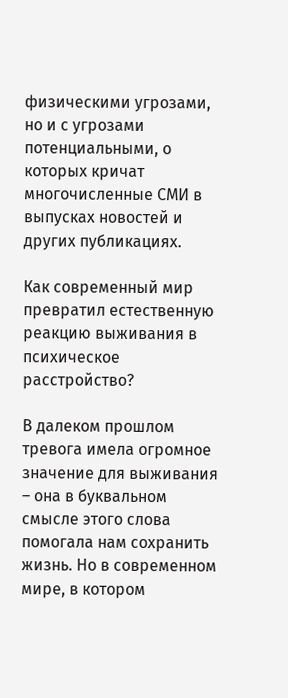физическими угрозами, но и с угрозами потенциальными, о которых кричат многочисленные СМИ в выпусках новостей и других публикациях.

Как современный мир превратил естественную реакцию выживания в психическое расстройство?

В далеком прошлом тревога имела огромное значение для выживания – она в буквальном смысле этого слова помогала нам сохранить жизнь. Но в современном мире, в котором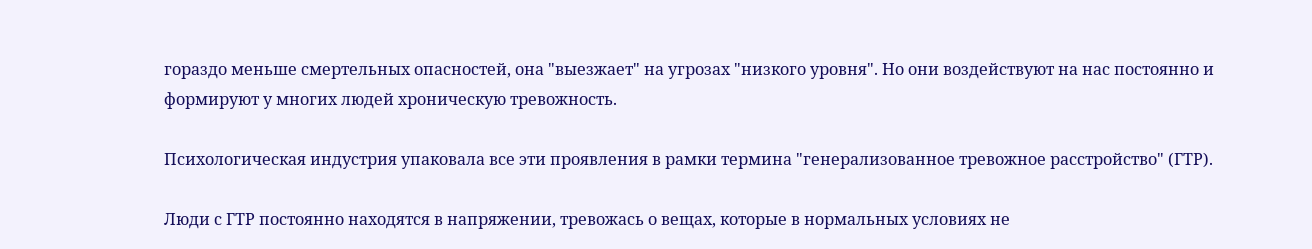гораздо меньше смертельных опасностей, она "выезжает" на угрозах "низкого уровня". Но они воздействуют на нас постоянно и формируют у многих людей хроническую тревожность.

Психологическая индустрия упаковала все эти проявления в рамки термина "генерализованное тревожное расстройство" (ГТР).

Люди с ГТР постоянно находятся в напряжении, тревожась о вещах, которые в нормальных условиях не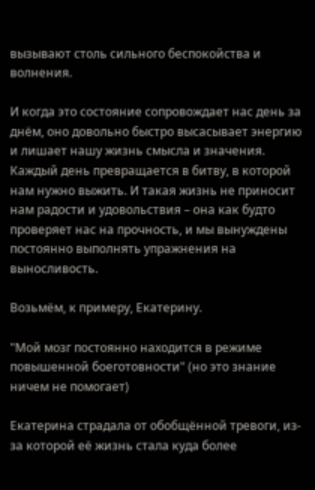вызывают столь сильного беспокойства и волнения.

И когда это состояние сопровождает нас день за днём, оно довольно быстро высасывает энергию и лишает нашу жизнь смысла и значения. Каждый день превращается в битву, в которой нам нужно выжить. И такая жизнь не приносит нам радости и удовольствия – она как будто проверяет нас на прочность, и мы вынуждены постоянно выполнять упражнения на выносливость.

Возьмём, к примеру, Екатерину.

"Мой мозг постоянно находится в режиме повышенной боеготовности" (но это знание ничем не помогает)

Екатерина страдала от обобщённой тревоги, из-за которой её жизнь стала куда более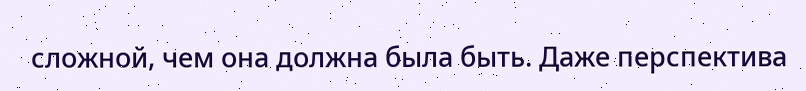сложной, чем она должна была быть. Даже перспектива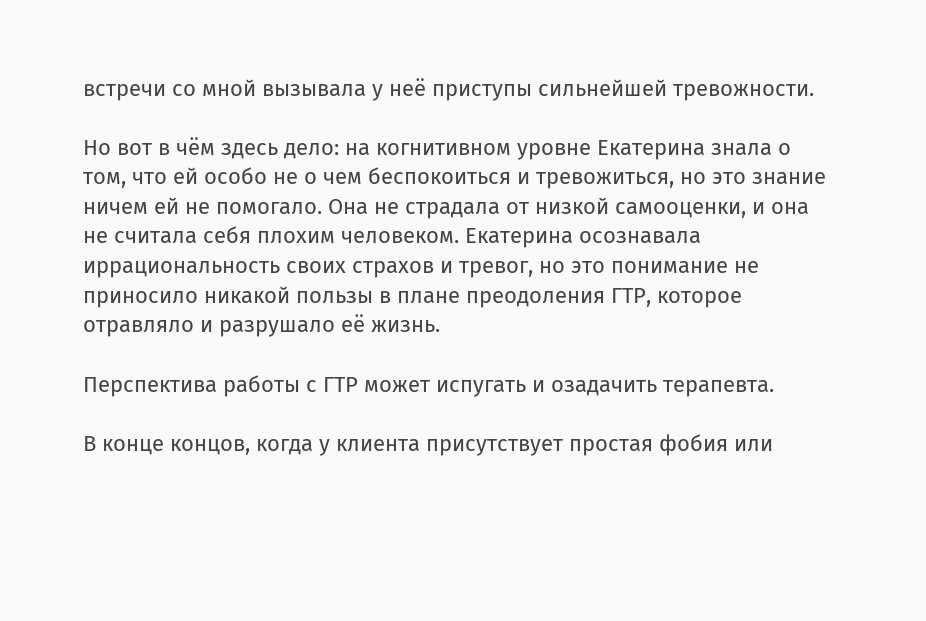встречи со мной вызывала у неё приступы сильнейшей тревожности.

Но вот в чём здесь дело: на когнитивном уровне Екатерина знала о том, что ей особо не о чем беспокоиться и тревожиться, но это знание ничем ей не помогало. Она не страдала от низкой самооценки, и она не считала себя плохим человеком. Екатерина осознавала иррациональность своих страхов и тревог, но это понимание не приносило никакой пользы в плане преодоления ГТР, которое отравляло и разрушало её жизнь.

Перспектива работы с ГТР может испугать и озадачить терапевта.

В конце концов, когда у клиента присутствует простая фобия или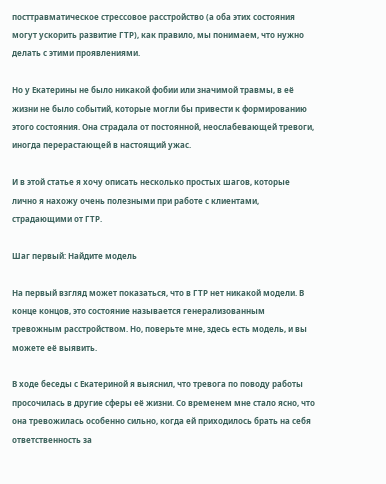посттравматическое стрессовое расстройство (а оба этих состояния могут ускорить развитие ГТР), как правило, мы понимаем, что нужно делать с этими проявлениями.

Но у Екатерины не было никакой фобии или значимой травмы, в её жизни не было событий, которые могли бы привести к формированию этого состояния. Она страдала от постоянной, неослабевающей тревоги, иногда перерастающей в настоящий ужас.

И в этой статье я хочу описать несколько простых шагов, которые лично я нахожу очень полезными при работе с клиентами, страдающими от ГТР.

Шаг первый: Найдите модель

На первый взгляд может показаться, что в ГТР нет никакой модели. В конце концов, это состояние называется генерализованным тревожным расстройством. Но, поверьте мне, здесь есть модель, и вы можете её выявить.

В ходе беседы с Екатериной я выяснил, что тревога по поводу работы просочилась в другие сферы её жизни. Со временем мне стало ясно, что она тревожилась особенно сильно, когда ей приходилось брать на себя ответственность за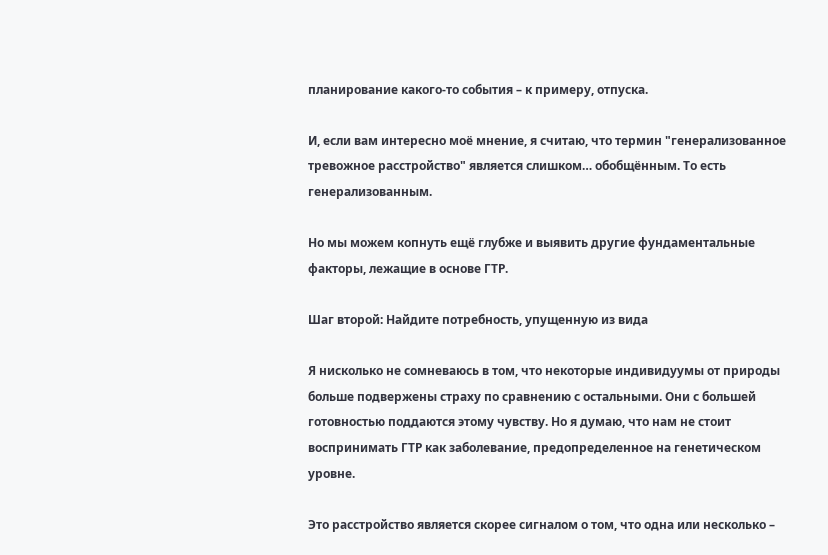планирование какого-то события – к примеру, отпуска.

И, если вам интересно моё мнение, я считаю, что термин "генерализованное тревожное расстройство" является слишком… обобщённым. То есть генерализованным.

Но мы можем копнуть ещё глубже и выявить другие фундаментальные факторы, лежащие в основе ГТР.

Шаг второй: Найдите потребность, упущенную из вида

Я нисколько не сомневаюсь в том, что некоторые индивидуумы от природы больше подвержены страху по сравнению с остальными. Они с большей готовностью поддаются этому чувству. Но я думаю, что нам не стоит воспринимать ГТР как заболевание, предопределенное на генетическом уровне.

Это расстройство является скорее сигналом о том, что одна или несколько –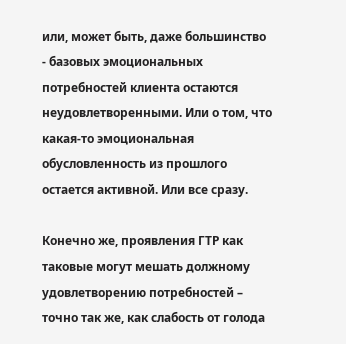или, может быть, даже большинство - базовых эмоциональных потребностей клиента остаются неудовлетворенными. Или о том, что какая-то эмоциональная обусловленность из прошлого остается активной. Или все сразу.

Конечно же, проявления ГТР как таковые могут мешать должному удовлетворению потребностей – точно так же, как слабость от голода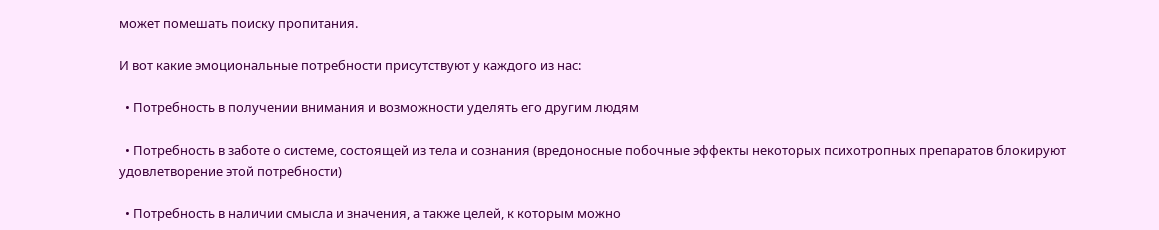может помешать поиску пропитания.

И вот какие эмоциональные потребности присутствуют у каждого из нас:

  • Потребность в получении внимания и возможности уделять его другим людям

  • Потребность в заботе о системе, состоящей из тела и сознания (вредоносные побочные эффекты некоторых психотропных препаратов блокируют удовлетворение этой потребности)

  • Потребность в наличии смысла и значения, а также целей, к которым можно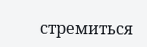стремиться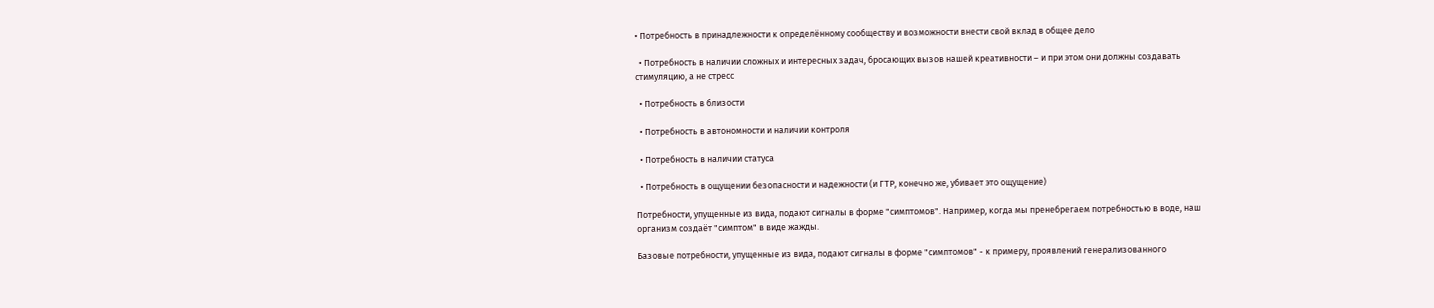• Потребность в принадлежности к определённому сообществу и возможности внести свой вклад в общее дело

  • Потребность в наличии сложных и интересных задач, бросающих вызов нашей креативности – и при этом они должны создавать стимуляцию, а не стресс

  • Потребность в близости

  • Потребность в автономности и наличии контроля

  • Потребность в наличии статуса

  • Потребность в ощущении безопасности и надежности (и ГТР, конечно же, убивает это ощущение)

Потребности, упущенные из вида, подают сигналы в форме "симптомов". Например, когда мы пренебрегаем потребностью в воде, наш организм создаёт "симптом" в виде жажды.

Базовые потребности, упущенные из вида, подают сигналы в форме "симптомов" - к примеру, проявлений генерализованного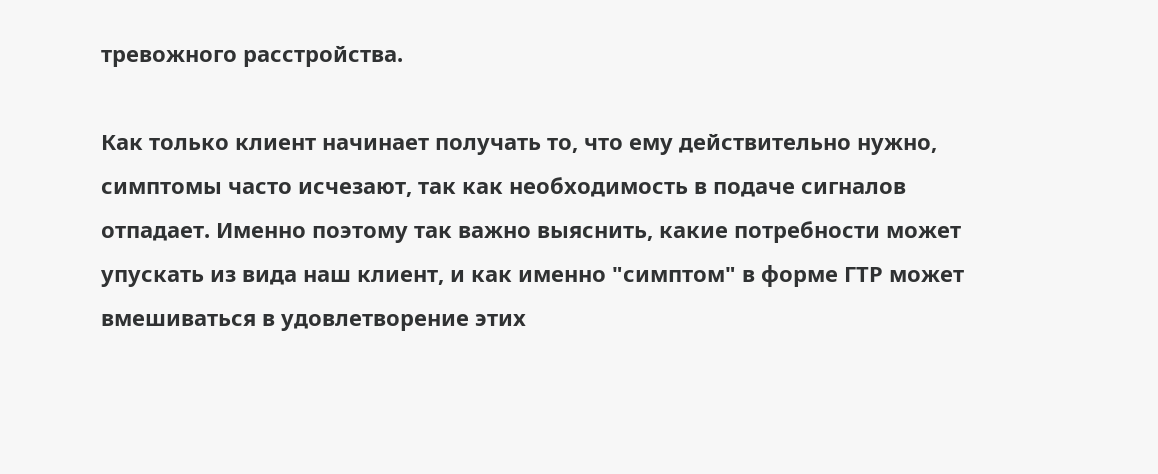тревожного расстройства.

Как только клиент начинает получать то, что ему действительно нужно, симптомы часто исчезают, так как необходимость в подаче сигналов отпадает. Именно поэтому так важно выяснить, какие потребности может упускать из вида наш клиент, и как именно "симптом" в форме ГТР может вмешиваться в удовлетворение этих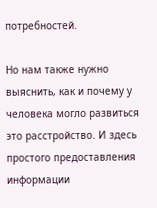потребностей.

Но нам также нужно выяснить, как и почему у человека могло развиться это расстройство. И здесь простого предоставления информации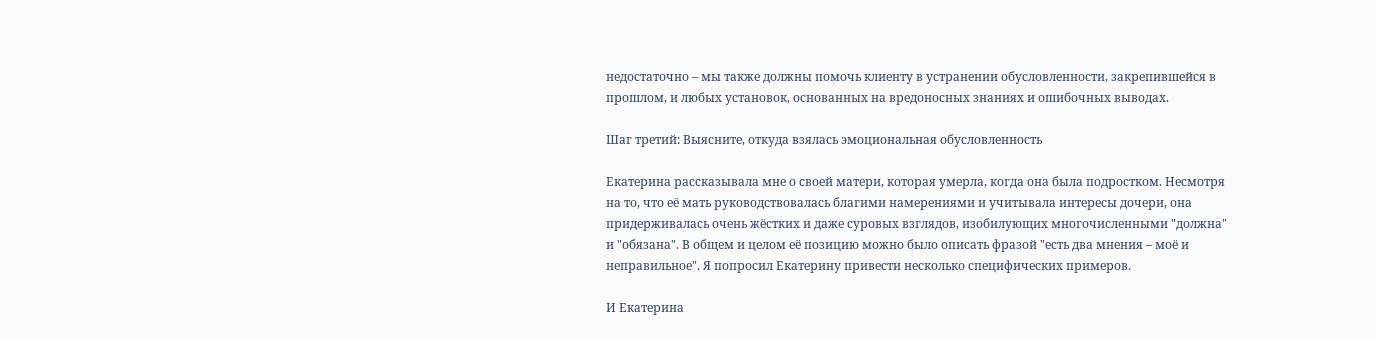недостаточно – мы также должны помочь клиенту в устранении обусловленности, закрепившейся в прошлом, и любых установок, основанных на вредоносных знаниях и ошибочных выводах.

Шаг третий: Выясните, откуда взялась эмоциональная обусловленность

Екатерина рассказывала мне о своей матери, которая умерла, когда она была подростком. Несмотря на то, что её мать руководствовалась благими намерениями и учитывала интересы дочери, она придерживалась очень жёстких и даже суровых взглядов, изобилующих многочисленными "должна" и "обязана". В общем и целом её позицию можно было описать фразой "есть два мнения – моё и неправильное". Я попросил Екатерину привести несколько специфических примеров.

И Екатерина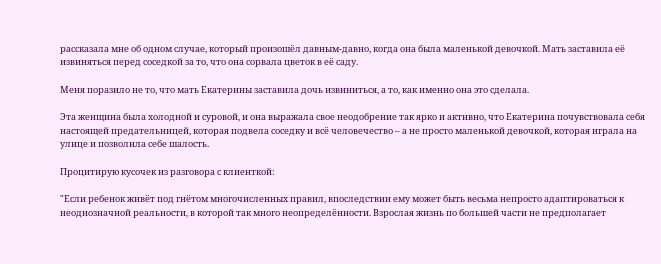рассказала мне об одном случае, который произошёл давным-давно, когда она была маленькой девочкой. Мать заставила её извиняться перед соседкой за то, что она сорвала цветок в её саду.

Меня поразило не то, что мать Екатерины заставила дочь извиниться, а то, как именно она это сделала.

Эта женщина была холодной и суровой, и она выражала свое неодобрение так ярко и активно, что Екатерина почувствовала себя настоящей предательницей, которая подвела соседку и всё человечество – а не просто маленькой девочкой, которая играла на улице и позволила себе шалость.

Процитирую кусочек из разговора с клиенткой:

"Если ребенок живёт под гнётом многочисленных правил, впоследствии ему может быть весьма непросто адаптироваться к неоднозначной реальности, в которой так много неопределённости. Взрослая жизнь по большей части не предполагает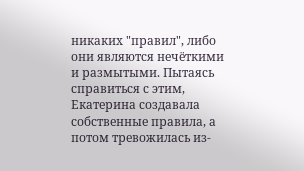никаких "правил", либо они являются нечёткими и размытыми. Пытаясь справиться с этим, Екатерина создавала собственные правила, а потом тревожилась из-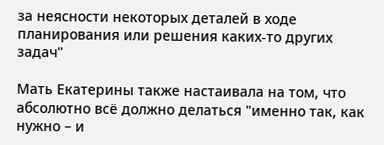за неясности некоторых деталей в ходе планирования или решения каких-то других задач"

Мать Екатерины также настаивала на том, что абсолютно всё должно делаться "именно так, как нужно – и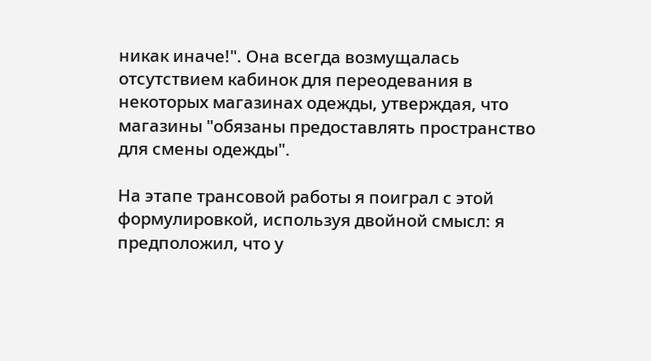никак иначе!". Она всегда возмущалась отсутствием кабинок для переодевания в некоторых магазинах одежды, утверждая, что магазины "обязаны предоставлять пространство для смены одежды".

На этапе трансовой работы я поиграл с этой формулировкой, используя двойной смысл: я предположил, что у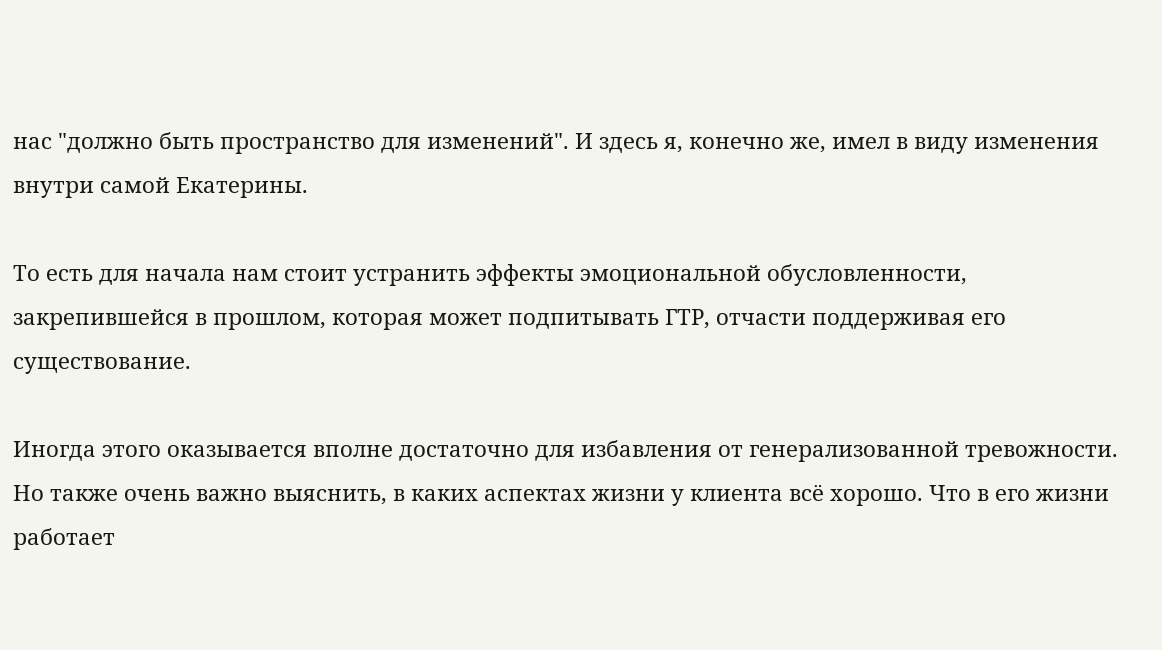нас "должно быть пространство для изменений". И здесь я, конечно же, имел в виду изменения внутри самой Екатерины.

То есть для начала нам стоит устранить эффекты эмоциональной обусловленности, закрепившейся в прошлом, которая может подпитывать ГТР, отчасти поддерживая его существование.

Иногда этого оказывается вполне достаточно для избавления от генерализованной тревожности. Но также очень важно выяснить, в каких аспектах жизни у клиента всё хорошо. Что в его жизни работает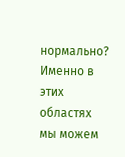нормально? Именно в этих областях мы можем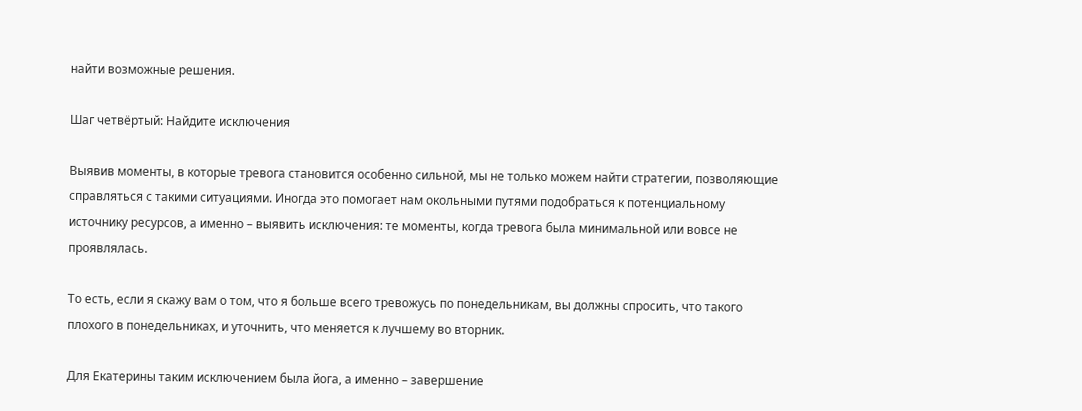найти возможные решения.

Шаг четвёртый: Найдите исключения

Выявив моменты, в которые тревога становится особенно сильной, мы не только можем найти стратегии, позволяющие справляться с такими ситуациями. Иногда это помогает нам окольными путями подобраться к потенциальному источнику ресурсов, а именно – выявить исключения: те моменты, когда тревога была минимальной или вовсе не проявлялась.

То есть, если я скажу вам о том, что я больше всего тревожусь по понедельникам, вы должны спросить, что такого плохого в понедельниках, и уточнить, что меняется к лучшему во вторник.

Для Екатерины таким исключением была йога, а именно – завершение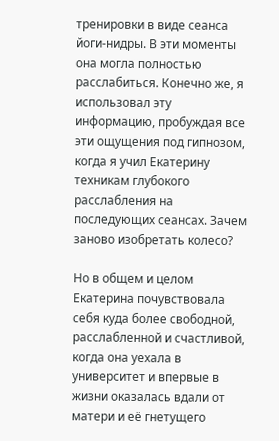тренировки в виде сеанса йоги-нидры. В эти моменты она могла полностью расслабиться. Конечно же, я использовал эту информацию, пробуждая все эти ощущения под гипнозом, когда я учил Екатерину техникам глубокого расслабления на последующих сеансах. Зачем заново изобретать колесо?

Но в общем и целом Екатерина почувствовала себя куда более свободной, расслабленной и счастливой, когда она уехала в университет и впервые в жизни оказалась вдали от матери и её гнетущего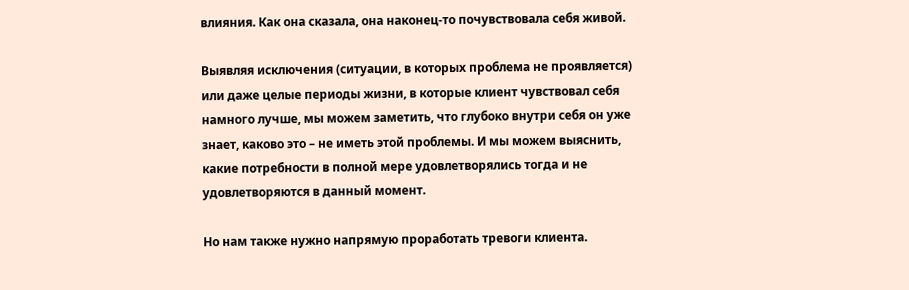влияния. Как она сказала, она наконец-то почувствовала себя живой.

Выявляя исключения (ситуации, в которых проблема не проявляется) или даже целые периоды жизни, в которые клиент чувствовал себя намного лучше, мы можем заметить, что глубоко внутри себя он уже знает, каково это – не иметь этой проблемы. И мы можем выяснить, какие потребности в полной мере удовлетворялись тогда и не удовлетворяются в данный момент.

Но нам также нужно напрямую проработать тревоги клиента.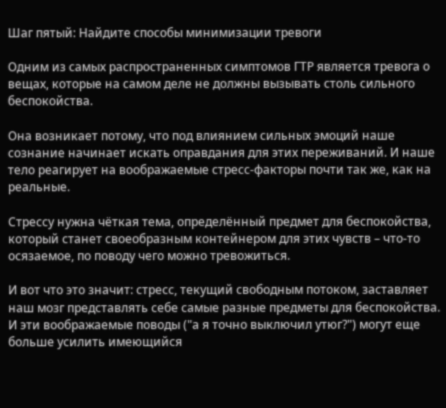Шаг пятый: Найдите способы минимизации тревоги

Одним из самых распространенных симптомов ГТР является тревога о вещах, которые на самом деле не должны вызывать столь сильного беспокойства.

Она возникает потому, что под влиянием сильных эмоций наше сознание начинает искать оправдания для этих переживаний. И наше тело реагирует на воображаемые стресс-факторы почти так же, как на реальные.

Стрессу нужна чёткая тема, определённый предмет для беспокойства, который станет своеобразным контейнером для этих чувств – что-то осязаемое, по поводу чего можно тревожиться.

И вот что это значит: стресс, текущий свободным потоком, заставляет наш мозг представлять себе самые разные предметы для беспокойства. И эти воображаемые поводы ("а я точно выключил утюг?") могут еще больше усилить имеющийся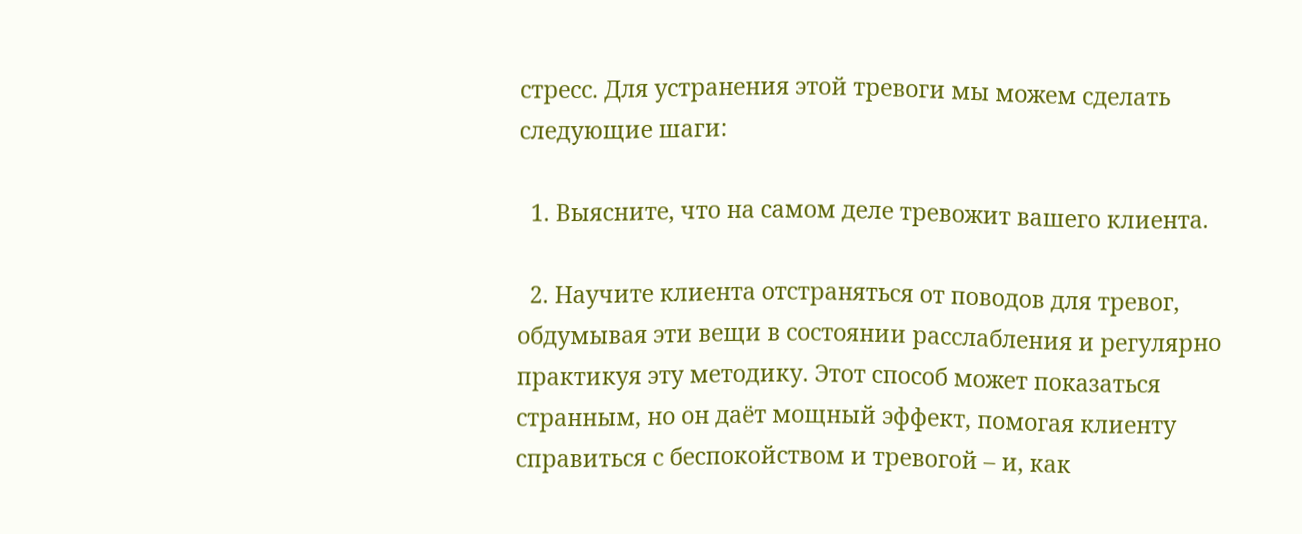стресс. Для устранения этой тревоги мы можем сделать следующие шаги:

  1. Выясните, что на самом деле тревожит вашего клиента.

  2. Научите клиента отстраняться от поводов для тревог, обдумывая эти вещи в состоянии расслабления и регулярно практикуя эту методику. Этот способ может показаться странным, но он даёт мощный эффект, помогая клиенту справиться с беспокойством и тревогой – и, как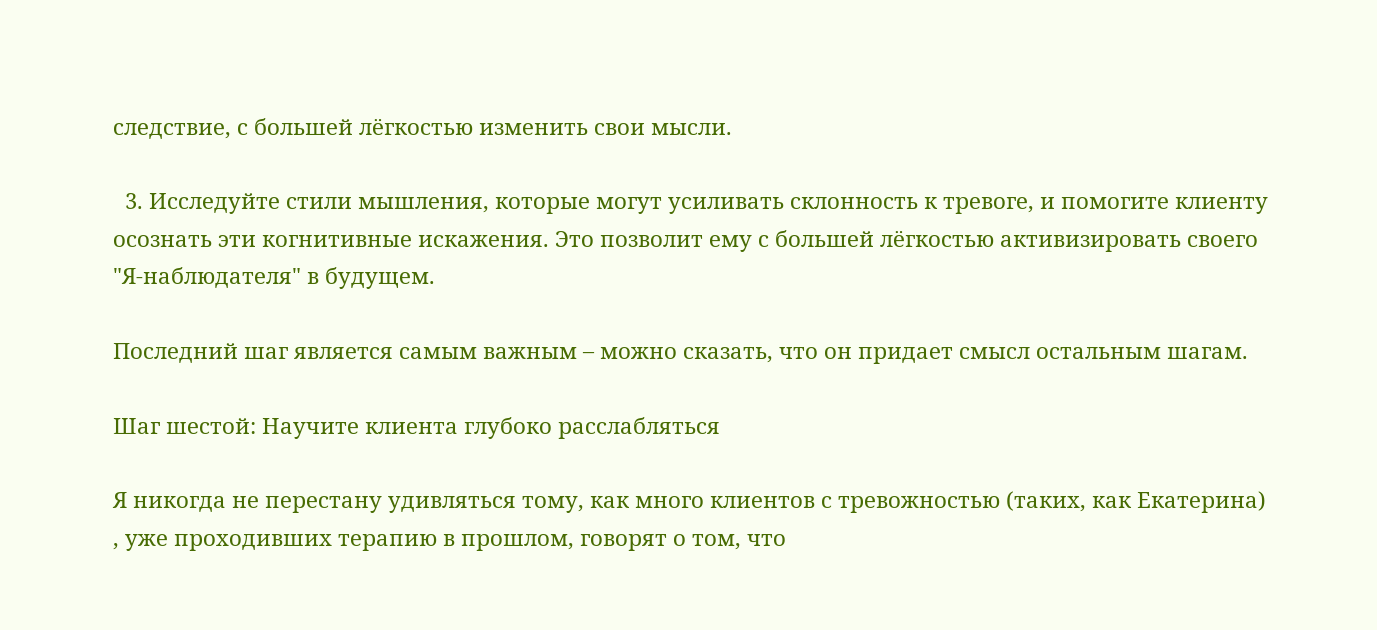следствие, с большей лёгкостью изменить свои мысли.

  3. Исследуйте стили мышления, которые могут усиливать склонность к тревоге, и помогите клиенту осознать эти когнитивные искажения. Это позволит ему с большей лёгкостью активизировать своего "Я-наблюдателя" в будущем.

Последний шаг является самым важным – можно сказать, что он придает смысл остальным шагам.

Шаг шестой: Научите клиента глубоко расслабляться

Я никогда не перестану удивляться тому, как много клиентов с тревожностью (таких, как Екатерина) , уже проходивших терапию в прошлом, говорят о том, что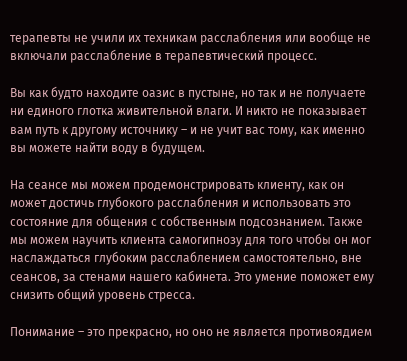терапевты не учили их техникам расслабления или вообще не включали расслабление в терапевтический процесс.

Вы как будто находите оазис в пустыне, но так и не получаете ни единого глотка живительной влаги. И никто не показывает вам путь к другому источнику – и не учит вас тому, как именно вы можете найти воду в будущем.

На сеансе мы можем продемонстрировать клиенту, как он может достичь глубокого расслабления и использовать это состояние для общения с собственным подсознанием. Также мы можем научить клиента самогипнозу для того чтобы он мог наслаждаться глубоким расслаблением самостоятельно, вне сеансов, за стенами нашего кабинета. Это умение поможет ему снизить общий уровень стресса.

Понимание – это прекрасно, но оно не является противоядием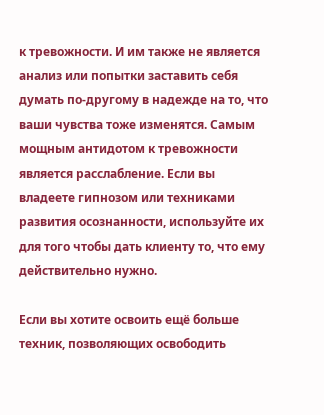к тревожности. И им также не является анализ или попытки заставить себя думать по-другому в надежде на то, что ваши чувства тоже изменятся. Самым мощным антидотом к тревожности является расслабление. Если вы владеете гипнозом или техниками развития осознанности, используйте их для того чтобы дать клиенту то, что ему действительно нужно.

Если вы хотите освоить ещё больше техник, позволяющих освободить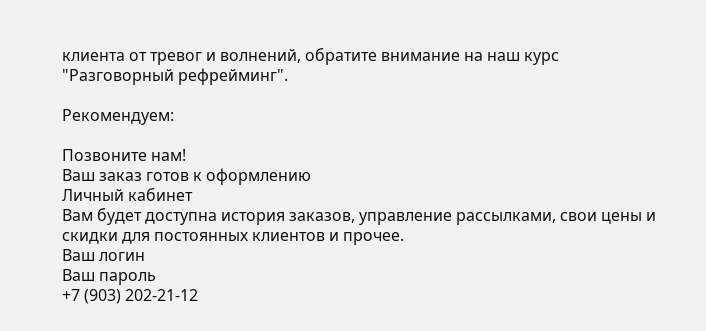клиента от тревог и волнений, обратите внимание на наш курс "Разговорный рефрейминг".

Рекомендуем:

Позвоните нам!
Ваш заказ готов к оформлению
Личный кабинет
Вам будет доступна история заказов, управление рассылками, свои цены и скидки для постоянных клиентов и прочее.
Ваш логин
Ваш пароль
+7 (903) 202-21-12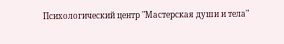Психологический центр "Мастерская души и тела"